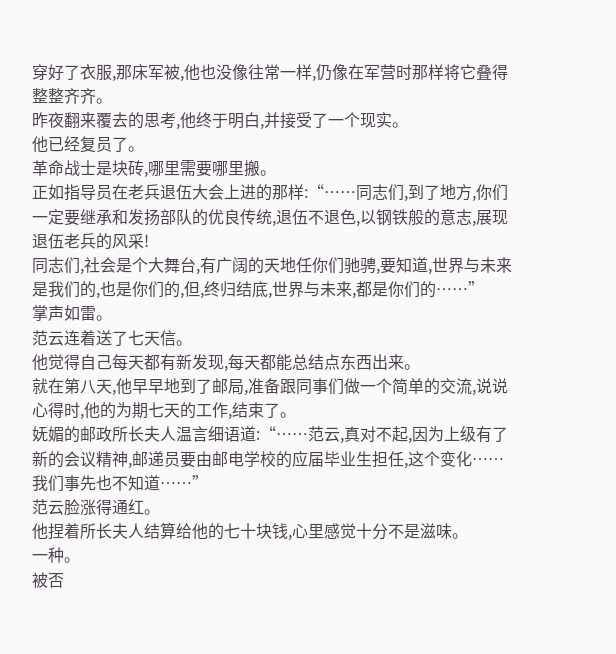穿好了衣服,那床军被,他也没像往常一样,仍像在军营时那样将它叠得整整齐齐。
昨夜翻来覆去的思考,他终于明白,并接受了一个现实。
他已经复员了。
革命战士是块砖,哪里需要哪里搬。
正如指导员在老兵退伍大会上进的那样:“……同志们,到了地方,你们一定要继承和发扬部队的优良传统,退伍不退色,以钢铁般的意志,展现退伍老兵的风采!
同志们,社会是个大舞台,有广阔的天地任你们驰骋,要知道,世界与未来是我们的,也是你们的,但,终归结底,世界与未来,都是你们的……”
掌声如雷。
范云连着送了七天信。
他觉得自己每天都有新发现,每天都能总结点东西出来。
就在第八天,他早早地到了邮局,准备跟同事们做一个简单的交流,说说心得时,他的为期七天的工作,结束了。
妩媚的邮政所长夫人温言细语道:“……范云,真对不起,因为上级有了新的会议精神,邮递员要由邮电学校的应届毕业生担任,这个变化……我们事先也不知道……”
范云脸涨得通红。
他捏着所长夫人结算给他的七十块钱,心里感觉十分不是滋味。
一种。
被否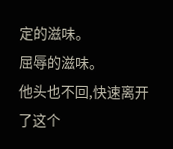定的滋味。
屈辱的滋味。
他头也不回,快速离开了这个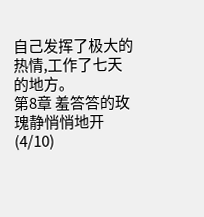自己发挥了极大的热情,工作了七天的地方。
第8章 羞答答的玫瑰静悄悄地开(4/10)